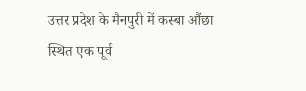उत्तर प्रदेश के मैनपुरी में कस्बा औंछा स्थित एक पूर्व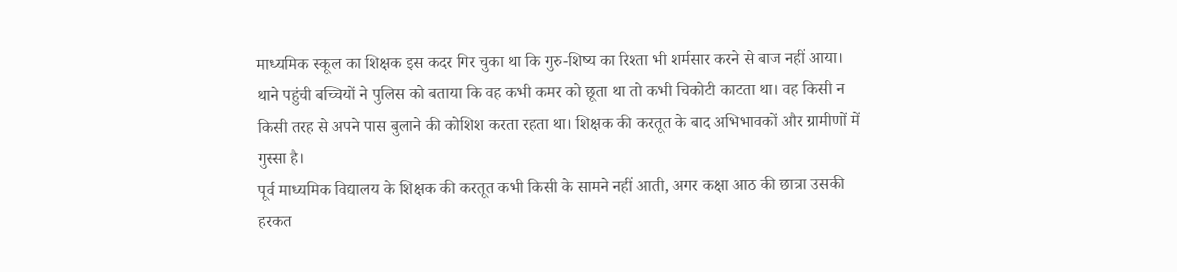माध्यमिक स्कूल का शिक्षक इस कदर गिर चुका था कि गुरु-शिष्य का रिश्ता भी शर्मसार करने से बाज नहीं आया। थाने पहुंची बच्चियों ने पुलिस को बताया कि वह कभी कमर को छूता था तो कभी चिकोटी काटता था। वह किसी न किसी तरह से अपने पास बुलाने की कोशिश करता रहता था। शिक्षक की करतूत के बाद अभिभावकों और ग्रामीणों में गुस्सा है।
पूर्व माध्यमिक विद्यालय के शिक्षक की करतूत कभी किसी के सामने नहीं आती, अगर कक्षा आठ की छात्रा उसकी हरकत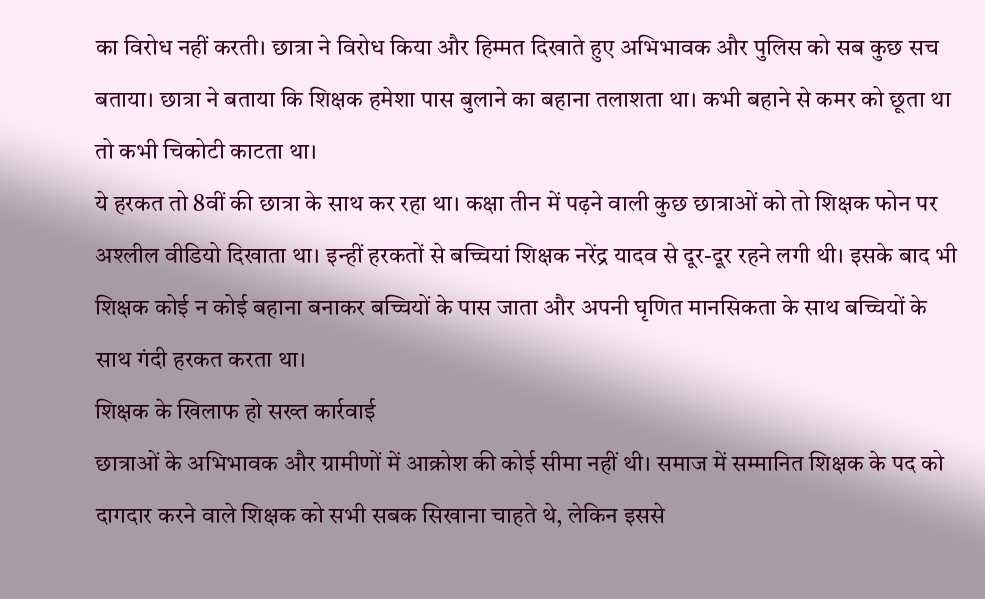का विरोध नहीं करती। छात्रा ने विरोध किया और हिम्मत दिखाते हुए अभिभावक और पुलिस को सब कुछ सच बताया। छात्रा ने बताया कि शिक्षक हमेशा पास बुलाने का बहाना तलाशता था। कभी बहाने से कमर को छूता था तो कभी चिकोटी काटता था।
ये हरकत तो 8वीं की छात्रा के साथ कर रहा था। कक्षा तीन में पढ़ने वाली कुछ छात्राओं को तो शिक्षक फोन पर अश्लील वीडियो दिखाता था। इन्हीं हरकतों से बच्चियां शिक्षक नरेंद्र यादव से दूर-दूर रहने लगी थी। इसके बाद भी शिक्षक कोई न कोई बहाना बनाकर बच्चियों के पास जाता और अपनी घृणित मानसिकता के साथ बच्चियों के साथ गंदी हरकत करता था।
शिक्षक के खिलाफ हो सख्त कार्रवाई
छात्राओं के अभिभावक और ग्रामीणों में आक्रोश की कोई सीमा नहीं थी। समाज में सम्मानित शिक्षक के पद को दागदार करने वाले शिक्षक को सभी सबक सिखाना चाहते थे, लेकिन इससे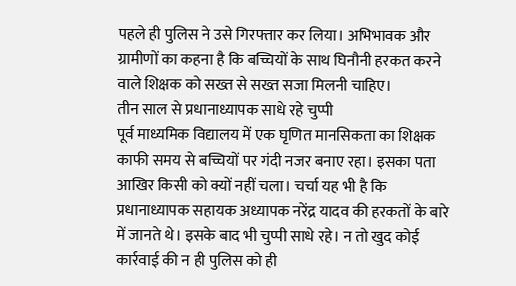पहले ही पुलिस ने उसे गिरफ्तार कर लिया। अभिभावक और ग्रामीणों का कहना है कि बच्चियों के साथ घिनौनी हरकत करने वाले शिक्षक को सख्त से सख्त सजा मिलनी चाहिए।
तीन साल से प्रधानाध्यापक साधे रहे चुप्पी
पूर्व माध्यमिक विद्यालय में एक घृणित मानसिकता का शिक्षक काफी समय से बच्चियों पर गंदी नजर बनाए रहा। इसका पता आखिर किसी को क्यों नहीं चला। चर्चा यह भी है कि प्रधानाध्यापक सहायक अध्यापक नरेंद्र यादव की हरकतों के बारे में जानते थे। इसके बाद भी चुप्पी साधे रहे। न तो खुद कोई कार्रवाई की न ही पुलिस को ही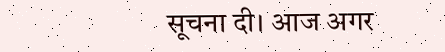सूचना दी। आज अगर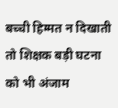बच्ची हिम्मत न दिखाती तो शिक्षक बड़ी घटना को भी अंजाम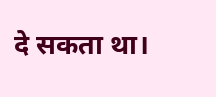दे सकता था।